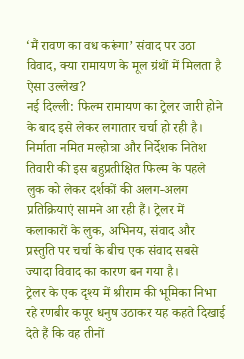‘मैं रावण का वध करूंगा’ संवाद पर उठा विवाद, क्या रामायण के मूल ग्रंथों में मिलता है ऐसा उल्लेख?
नई दिल्ली: फिल्म रामायण का ट्रेलर जारी होने के बाद इसे लेकर लगातार चर्चा हो रही है। निर्माता नमित मल्होत्रा और निर्देशक नितेश तिवारी की इस बहुप्रतीक्षित फिल्म के पहले लुक को लेकर दर्शकों की अलग-अलग प्रतिक्रियाएं सामने आ रही हैं। ट्रेलर में कलाकारों के लुक, अभिनय, संवाद और प्रस्तुति पर चर्चा के बीच एक संवाद सबसे ज्यादा विवाद का कारण बन गया है।
ट्रेलर के एक दृश्य में श्रीराम की भूमिका निभा रहे रणबीर कपूर धनुष उठाकर यह कहते दिखाई देते हैं कि वह तीनों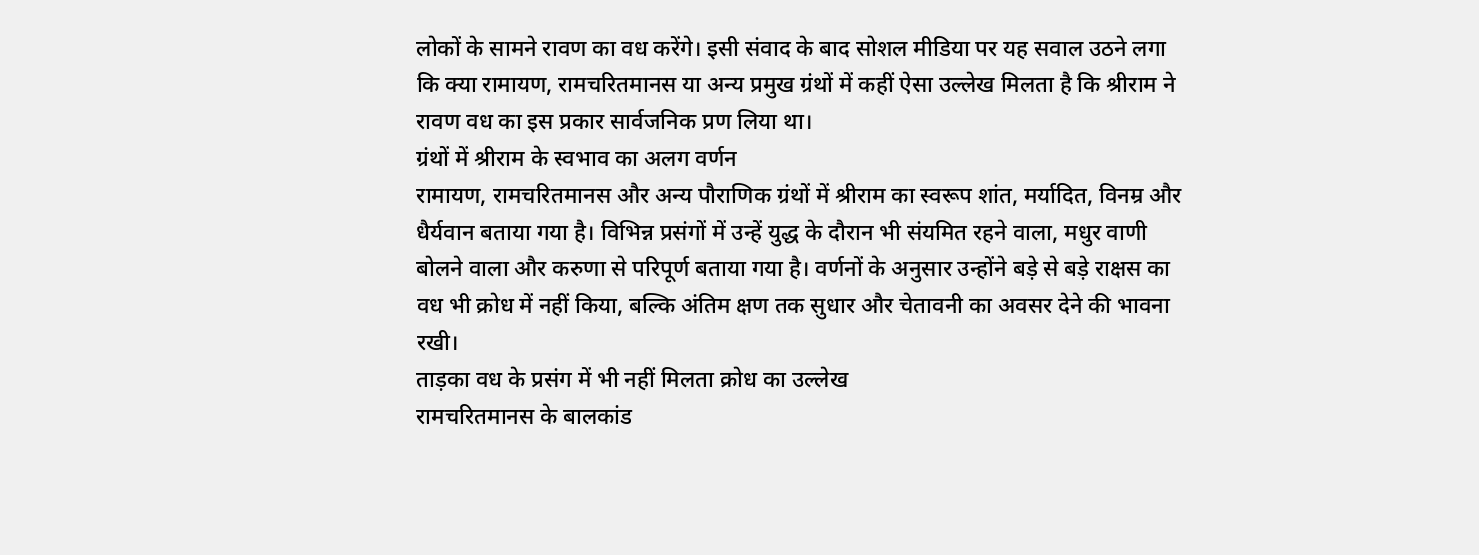लोकों के सामने रावण का वध करेंगे। इसी संवाद के बाद सोशल मीडिया पर यह सवाल उठने लगा कि क्या रामायण, रामचरितमानस या अन्य प्रमुख ग्रंथों में कहीं ऐसा उल्लेख मिलता है कि श्रीराम ने रावण वध का इस प्रकार सार्वजनिक प्रण लिया था।
ग्रंथों में श्रीराम के स्वभाव का अलग वर्णन
रामायण, रामचरितमानस और अन्य पौराणिक ग्रंथों में श्रीराम का स्वरूप शांत, मर्यादित, विनम्र और धैर्यवान बताया गया है। विभिन्न प्रसंगों में उन्हें युद्ध के दौरान भी संयमित रहने वाला, मधुर वाणी बोलने वाला और करुणा से परिपूर्ण बताया गया है। वर्णनों के अनुसार उन्होंने बड़े से बड़े राक्षस का वध भी क्रोध में नहीं किया, बल्कि अंतिम क्षण तक सुधार और चेतावनी का अवसर देने की भावना रखी।
ताड़का वध के प्रसंग में भी नहीं मिलता क्रोध का उल्लेख
रामचरितमानस के बालकांड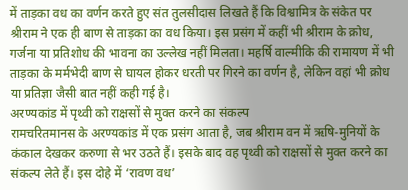में ताड़का वध का वर्णन करते हुए संत तुलसीदास लिखते हैं कि विश्वामित्र के संकेत पर श्रीराम ने एक ही बाण से ताड़का का वध किया। इस प्रसंग में कहीं भी श्रीराम के क्रोध, गर्जना या प्रतिशोध की भावना का उल्लेख नहीं मिलता। महर्षि वाल्मीकि की रामायण में भी ताड़का के मर्मभेदी बाण से घायल होकर धरती पर गिरने का वर्णन है, लेकिन वहां भी क्रोध या प्रतिज्ञा जैसी बात नहीं कही गई है।
अरण्यकांड में पृथ्वी को राक्षसों से मुक्त करने का संकल्प
रामचरितमानस के अरण्यकांड में एक प्रसंग आता है, जब श्रीराम वन में ऋषि-मुनियों के कंकाल देखकर करुणा से भर उठते हैं। इसके बाद वह पृथ्वी को राक्षसों से मुक्त करने का संकल्प लेते हैं। इस दोहे में ‘रावण वध’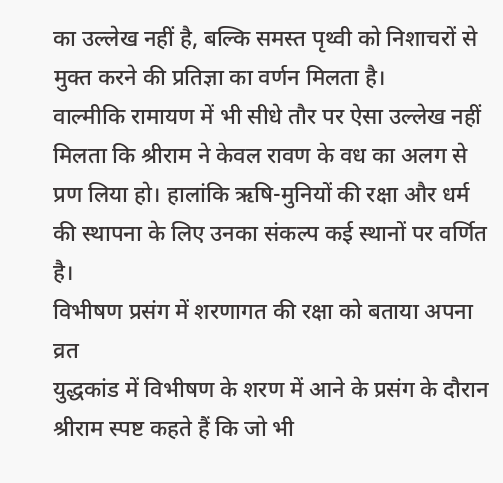का उल्लेख नहीं है, बल्कि समस्त पृथ्वी को निशाचरों से मुक्त करने की प्रतिज्ञा का वर्णन मिलता है।
वाल्मीकि रामायण में भी सीधे तौर पर ऐसा उल्लेख नहीं मिलता कि श्रीराम ने केवल रावण के वध का अलग से प्रण लिया हो। हालांकि ऋषि-मुनियों की रक्षा और धर्म की स्थापना के लिए उनका संकल्प कई स्थानों पर वर्णित है।
विभीषण प्रसंग में शरणागत की रक्षा को बताया अपना व्रत
युद्धकांड में विभीषण के शरण में आने के प्रसंग के दौरान श्रीराम स्पष्ट कहते हैं कि जो भी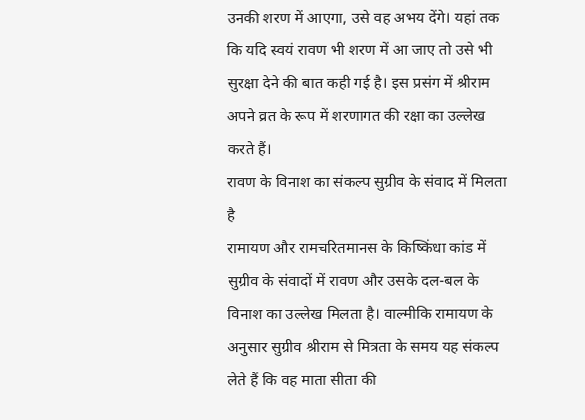उनकी शरण में आएगा, उसे वह अभय देंगे। यहां तक कि यदि स्वयं रावण भी शरण में आ जाए तो उसे भी सुरक्षा देने की बात कही गई है। इस प्रसंग में श्रीराम अपने व्रत के रूप में शरणागत की रक्षा का उल्लेख करते हैं।
रावण के विनाश का संकल्प सुग्रीव के संवाद में मिलता है
रामायण और रामचरितमानस के किष्किंधा कांड में सुग्रीव के संवादों में रावण और उसके दल-बल के विनाश का उल्लेख मिलता है। वाल्मीकि रामायण के अनुसार सुग्रीव श्रीराम से मित्रता के समय यह संकल्प लेते हैं कि वह माता सीता की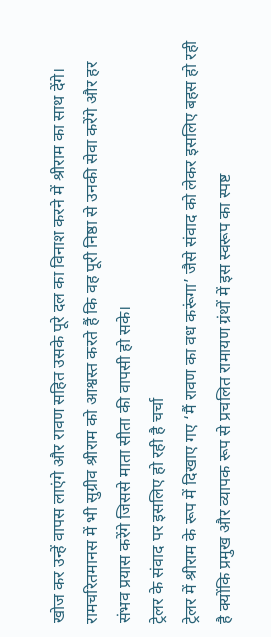खोज कर उन्हें वापस लाएंगे और रावण सहित उसके पूरे दल का विनाश करने में श्रीराम का साथ देंगे।
रामचरितमानस में भी सुग्रीव श्रीराम को आश्वस्त करते हैं कि वह पूरी निष्ठा से उनकी सेवा करेंगे और हर संभव प्रयास करेंगे जिससे माता सीता की वापसी हो सके।
ट्रेलर के संवाद पर इसलिए हो रही है चर्चा
ट्रेलर में श्रीराम के रूप में दिखाए गए ‘मैं रावण का वध करूंगा’ जैसे संवाद को लेकर इसलिए बहस हो रही है क्योंकि प्रमुख और व्यापक रूप से प्रचलित रामायण ग्रंथों में इस स्वरूप का स्पष्ट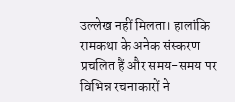उल्लेख नहीं मिलता। हालांकि रामकथा के अनेक संस्करण प्रचलित हैं और समय-समय पर विभिन्न रचनाकारों ने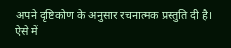अपने दृष्टिकोण के अनुसार रचनात्मक प्रस्तुति दी है। ऐसे में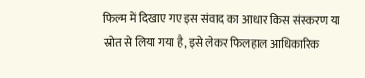फिल्म में दिखाए गए इस संवाद का आधार किस संस्करण या स्रोत से लिया गया है, इसे लेकर फिलहाल आधिकारिक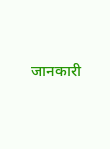जानकारी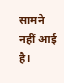सामने नहीं आई है।